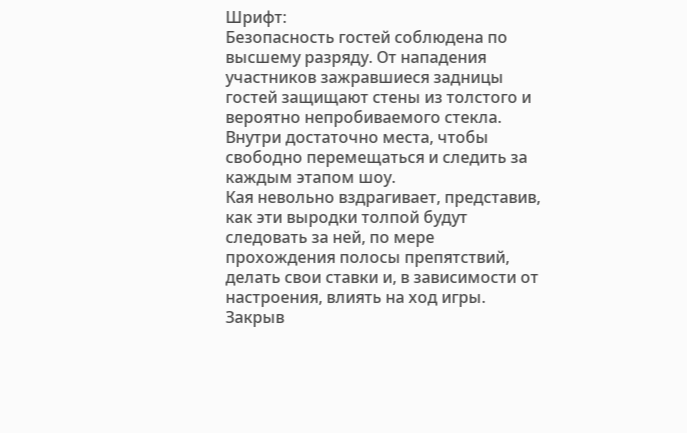Шрифт:
Безопасность гостей соблюдена по высшему разряду. От нападения участников зажравшиеся задницы гостей защищают стены из толстого и вероятно непробиваемого стекла. Внутри достаточно места, чтобы свободно перемещаться и следить за каждым этапом шоу.
Кая невольно вздрагивает, представив, как эти выродки толпой будут следовать за ней, по мере прохождения полосы препятствий, делать свои ставки и, в зависимости от настроения, влиять на ход игры.
Закрыв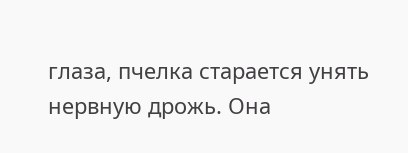глаза, пчелка старается унять нервную дрожь. Она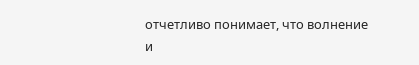отчетливо понимает, что волнение и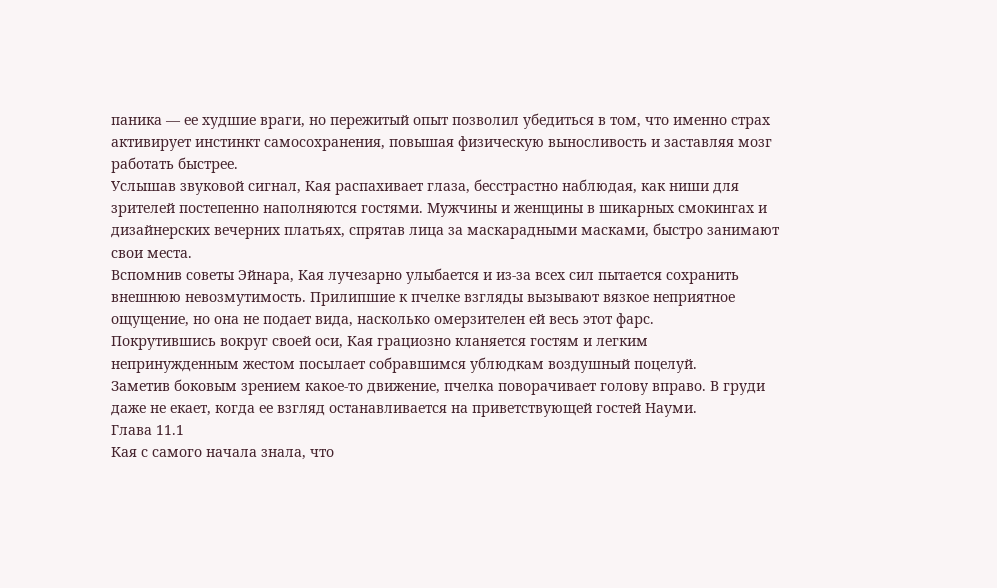паника — ее худшие враги, но пережитый опыт позволил убедиться в том, что именно страх активирует инстинкт самосохранения, повышая физическую выносливость и заставляя мозг работать быстрее.
Услышав звуковой сигнал, Кая распахивает глаза, бесстрастно наблюдая, как ниши для зрителей постепенно наполняются гостями. Мужчины и женщины в шикарных смокингах и дизайнерских вечерних платьях, спрятав лица за маскарадными масками, быстро занимают свои места.
Вспомнив советы Эйнара, Кая лучезарно улыбается и из-за всех сил пытается сохранить внешнюю невозмутимость. Прилипшие к пчелке взгляды вызывают вязкое неприятное ощущение, но она не подает вида, насколько омерзителен ей весь этот фарс.
Покрутившись вокруг своей оси, Кая грациозно кланяется гостям и легким непринужденным жестом посылает собравшимся ублюдкам воздушный поцелуй.
Заметив боковым зрением какое-то движение, пчелка поворачивает голову вправо. В груди даже не екает, когда ее взгляд останавливается на приветствующей гостей Науми.
Глава 11.1
Кая с самого начала знала, что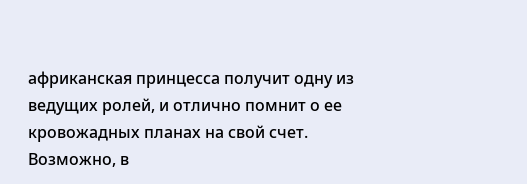африканская принцесса получит одну из ведущих ролей, и отлично помнит о ее кровожадных планах на свой счет. Возможно, в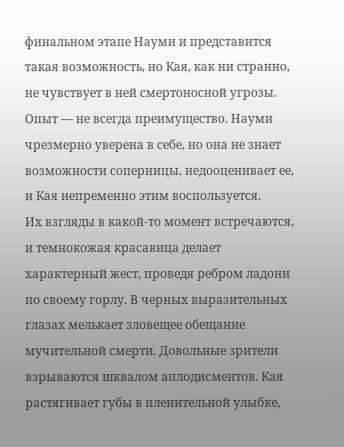финальном этапе Науми и представится такая возможность, но Кая, как ни странно, не чувствует в ней смертоносной угрозы. Опыт — не всегда преимущество. Науми чрезмерно уверена в себе, но она не знает возможности соперницы, недооценивает ее, и Кая непременно этим воспользуется.
Их взгляды в какой-то момент встречаются, и темнокожая красавица делает характерный жест, проведя ребром ладони по своему горлу. В черных выразительных глазах мелькает зловещее обещание мучительной смерти. Довольные зрители взрываются шквалом аплодисментов. Кая растягивает губы в пленительной улыбке,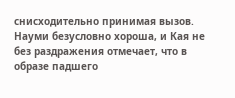снисходительно принимая вызов.
Науми безусловно хороша, и Кая не без раздражения отмечает, что в образе падшего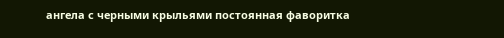ангела с черными крыльями постоянная фаворитка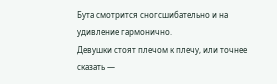Бута смотрится сногсшибательно и на удивление гармонично.
Девушки стоят плечом к плечу, или точнее сказать —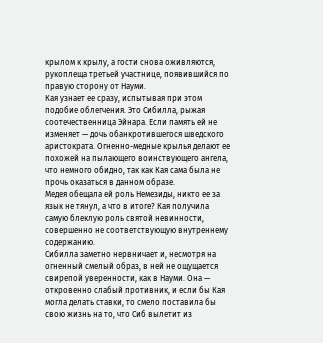крылом к крылу, а гости снова оживляются, рукоплеща третьей участнице, появившийся по правую сторону от Науми.
Кая узнает ее сразу, испытывая при этом подобие облегчения. Это Сибилла, рыжая соотечественница Эйнара. Если память ей не изменяет — дочь обанкротившегося шведского аристократа. Огненно-медные крылья делают ее похожей на пылающего воинствующего ангела, что немного обидно, так как Кая сама была не прочь оказаться в данном образе.
Медея обещала ей роль Немезиды, никто ее за язык не тянул, а что в итоге? Кая получила самую блеклую роль святой невинности, совершенно не соответствующую внутреннему содержанию.
Сибилла заметно нервничает и, несмотря на огненный смелый образ, в ней не ощущается свирепой уверенности, как в Науми. Она — откровенно слабый противник, и если бы Кая могла делать ставки, то смело поставила бы свою жизнь на то, что Сиб вылетит из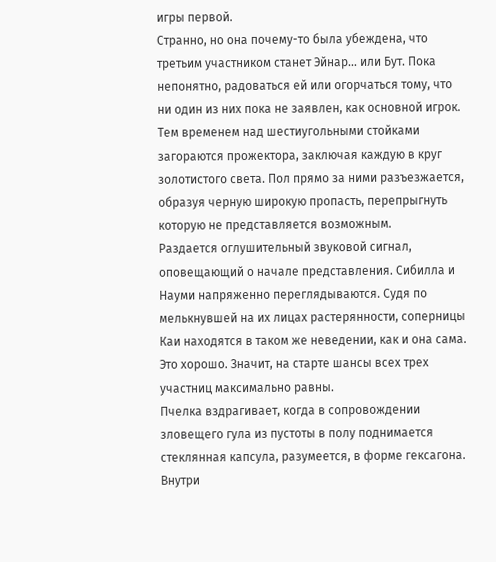игры первой.
Странно, но она почему-то была убеждена, что третьим участником станет Эйнар… или Бут. Пока непонятно, радоваться ей или огорчаться тому, что ни один из них пока не заявлен, как основной игрок.
Тем временем над шестиугольными стойками загораются прожектора, заключая каждую в круг золотистого света. Пол прямо за ними разъезжается, образуя черную широкую пропасть, перепрыгнуть которую не представляется возможным.
Раздается оглушительный звуковой сигнал, оповещающий о начале представления. Сибилла и Науми напряженно переглядываются. Судя по мелькнувшей на их лицах растерянности, соперницы Каи находятся в таком же неведении, как и она сама.
Это хорошо. Значит, на старте шансы всех трех участниц максимально равны.
Пчелка вздрагивает, когда в сопровождении зловещего гула из пустоты в полу поднимается стеклянная капсула, разумеется, в форме гексагона. Внутри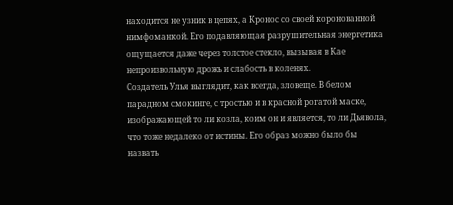находится не узник в цепях, а Кронос со своей коронованной нимфоманкой. Его подавляющая разрушительная энергетика ощущается даже через толстое стекло, вызывая в Кае непроизвольную дрожь и слабость в коленях.
Создатель Улья выглядит, как всегда, зловеще. В белом парадном смокинге, с тростью и в красной рогатой маске, изображающей то ли козла, коим он и является, то ли Дьявола, что тоже недалеко от истины. Его образ можно было бы назвать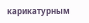карикатурным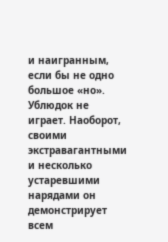и наигранным, если бы не одно большое «но». Ублюдок не играет. Наоборот, своими экстравагантными и несколько устаревшими нарядами он демонстрирует всем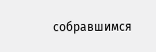собравшимся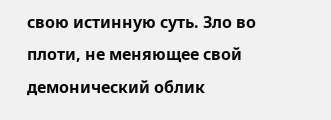свою истинную суть. Зло во плоти, не меняющее свой демонический облик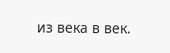из века в век.